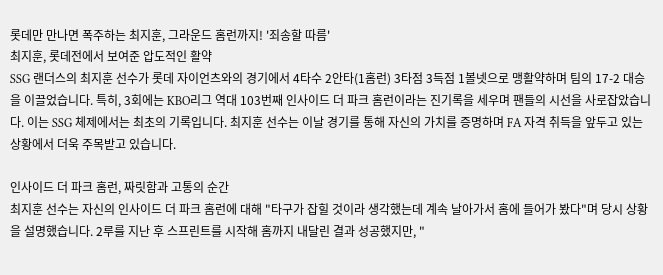롯데만 만나면 폭주하는 최지훈, 그라운드 홈런까지! '죄송할 따름'
최지훈, 롯데전에서 보여준 압도적인 활약
SSG 랜더스의 최지훈 선수가 롯데 자이언츠와의 경기에서 4타수 2안타(1홈런) 3타점 3득점 1볼넷으로 맹활약하며 팀의 17-2 대승을 이끌었습니다. 특히, 3회에는 KBO리그 역대 103번째 인사이드 더 파크 홈런이라는 진기록을 세우며 팬들의 시선을 사로잡았습니다. 이는 SSG 체제에서는 최초의 기록입니다. 최지훈 선수는 이날 경기를 통해 자신의 가치를 증명하며 FA 자격 취득을 앞두고 있는 상황에서 더욱 주목받고 있습니다.

인사이드 더 파크 홈런, 짜릿함과 고통의 순간
최지훈 선수는 자신의 인사이드 더 파크 홈런에 대해 "타구가 잡힐 것이라 생각했는데 계속 날아가서 홈에 들어가 봤다"며 당시 상황을 설명했습니다. 2루를 지난 후 스프린트를 시작해 홈까지 내달린 결과 성공했지만, "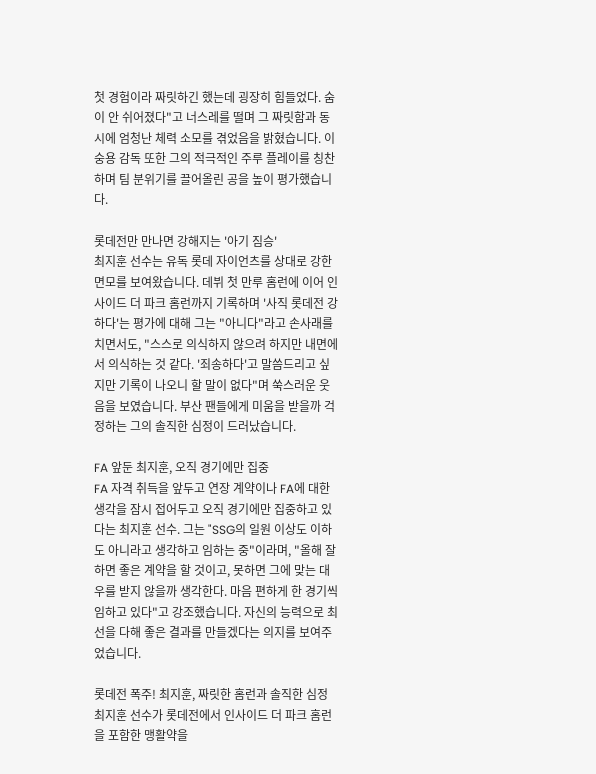첫 경험이라 짜릿하긴 했는데 굉장히 힘들었다. 숨이 안 쉬어졌다"고 너스레를 떨며 그 짜릿함과 동시에 엄청난 체력 소모를 겪었음을 밝혔습니다. 이숭용 감독 또한 그의 적극적인 주루 플레이를 칭찬하며 팀 분위기를 끌어올린 공을 높이 평가했습니다.

롯데전만 만나면 강해지는 '아기 짐승'
최지훈 선수는 유독 롯데 자이언츠를 상대로 강한 면모를 보여왔습니다. 데뷔 첫 만루 홈런에 이어 인사이드 더 파크 홈런까지 기록하며 '사직 롯데전 강하다'는 평가에 대해 그는 "아니다"라고 손사래를 치면서도, "스스로 의식하지 않으려 하지만 내면에서 의식하는 것 같다. '죄송하다'고 말씀드리고 싶지만 기록이 나오니 할 말이 없다"며 쑥스러운 웃음을 보였습니다. 부산 팬들에게 미움을 받을까 걱정하는 그의 솔직한 심정이 드러났습니다.

FA 앞둔 최지훈, 오직 경기에만 집중
FA 자격 취득을 앞두고 연장 계약이나 FA에 대한 생각을 잠시 접어두고 오직 경기에만 집중하고 있다는 최지훈 선수. 그는 "SSG의 일원 이상도 이하도 아니라고 생각하고 임하는 중"이라며, "올해 잘하면 좋은 계약을 할 것이고, 못하면 그에 맞는 대우를 받지 않을까 생각한다. 마음 편하게 한 경기씩 임하고 있다"고 강조했습니다. 자신의 능력으로 최선을 다해 좋은 결과를 만들겠다는 의지를 보여주었습니다.

롯데전 폭주! 최지훈, 짜릿한 홈런과 솔직한 심정
최지훈 선수가 롯데전에서 인사이드 더 파크 홈런을 포함한 맹활약을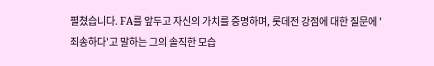펼쳤습니다. FA를 앞두고 자신의 가치를 증명하며, 롯데전 강점에 대한 질문에 '죄송하다'고 말하는 그의 솔직한 모습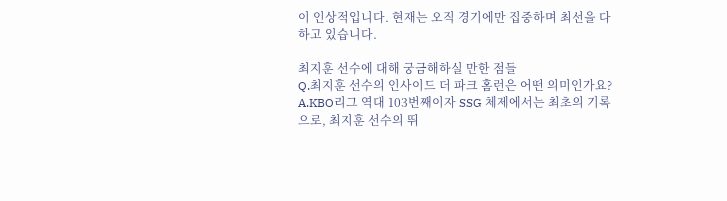이 인상적입니다. 현재는 오직 경기에만 집중하며 최선을 다하고 있습니다.

최지훈 선수에 대해 궁금해하실 만한 점들
Q.최지훈 선수의 인사이드 더 파크 홈런은 어떤 의미인가요?
A.KBO리그 역대 103번째이자 SSG 체제에서는 최초의 기록으로, 최지훈 선수의 뛰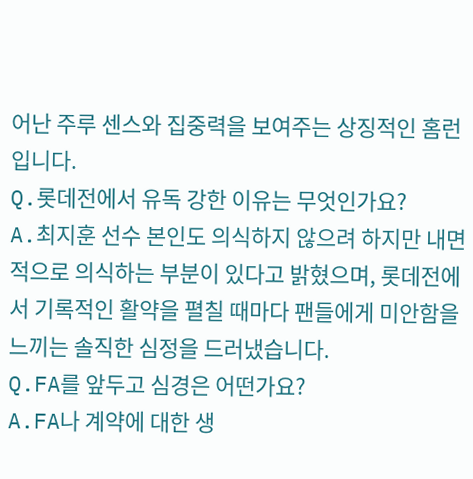어난 주루 센스와 집중력을 보여주는 상징적인 홈런입니다.
Q.롯데전에서 유독 강한 이유는 무엇인가요?
A.최지훈 선수 본인도 의식하지 않으려 하지만 내면적으로 의식하는 부분이 있다고 밝혔으며, 롯데전에서 기록적인 활약을 펼칠 때마다 팬들에게 미안함을 느끼는 솔직한 심정을 드러냈습니다.
Q.FA를 앞두고 심경은 어떤가요?
A.FA나 계약에 대한 생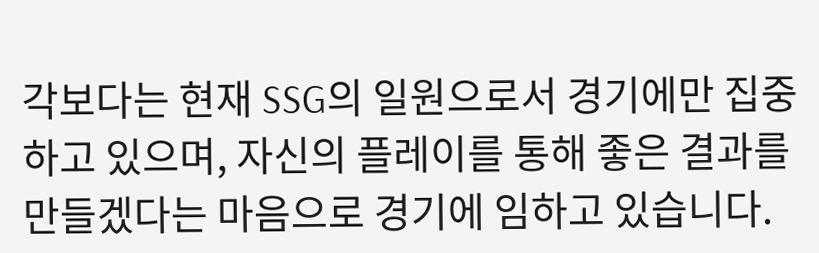각보다는 현재 SSG의 일원으로서 경기에만 집중하고 있으며, 자신의 플레이를 통해 좋은 결과를 만들겠다는 마음으로 경기에 임하고 있습니다.